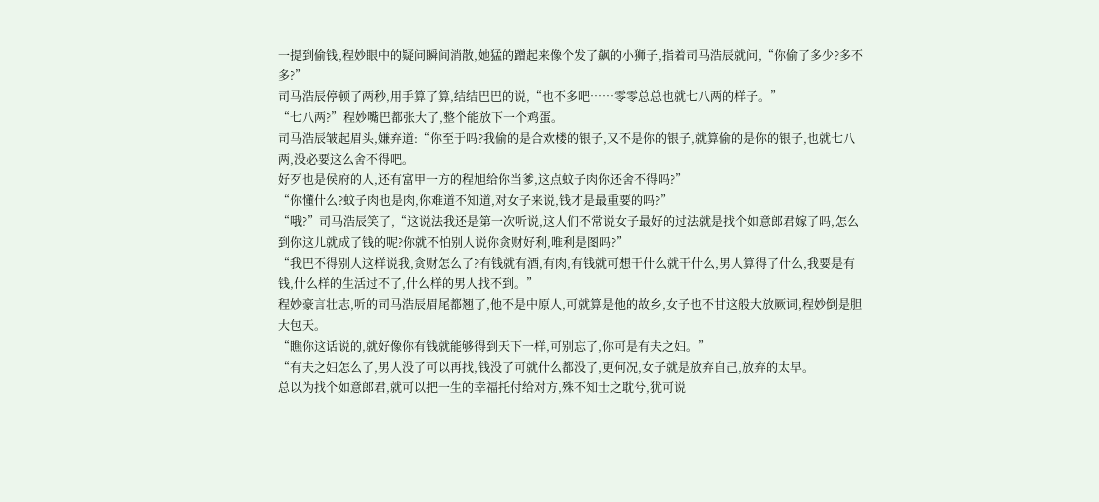一提到偷钱,程妙眼中的疑问瞬间消散,她猛的蹭起来像个发了飙的小狮子,指着司马浩辰就问,“你偷了多少?多不多?”
司马浩辰停顿了两秒,用手算了算,结结巴巴的说,“也不多吧……零零总总也就七八两的样子。”
“七八两?”程妙嘴巴都张大了,整个能放下一个鸡蛋。
司马浩辰皱起眉头,嫌弃道:“你至于吗?我偷的是合欢楼的银子,又不是你的银子,就算偷的是你的银子,也就七八两,没必要这么舍不得吧。
好歹也是侯府的人,还有富甲一方的程旭给你当爹,这点蚊子肉你还舍不得吗?”
“你懂什么?蚊子肉也是肉,你难道不知道,对女子来说,钱才是最重要的吗?”
“哦?”司马浩辰笑了,“这说法我还是第一次听说,这人们不常说女子最好的过法就是找个如意郎君嫁了吗,怎么到你这儿就成了钱的呢?你就不怕别人说你贪财好利,唯利是图吗?”
“我巴不得别人这样说我,贪财怎么了?有钱就有酒,有肉,有钱就可想干什么就干什么,男人算得了什么,我要是有钱,什么样的生活过不了,什么样的男人找不到。”
程妙豪言壮志,听的司马浩辰眉尾都翘了,他不是中原人,可就算是他的故乡,女子也不甘这般大放厥词,程妙倒是胆大包天。
“瞧你这话说的,就好像你有钱就能够得到天下一样,可别忘了,你可是有夫之妇。”
“有夫之妇怎么了,男人没了可以再找,钱没了可就什么都没了,更何况,女子就是放弃自己,放弃的太早。
总以为找个如意郎君,就可以把一生的幸福托付给对方,殊不知士之耽兮,犹可说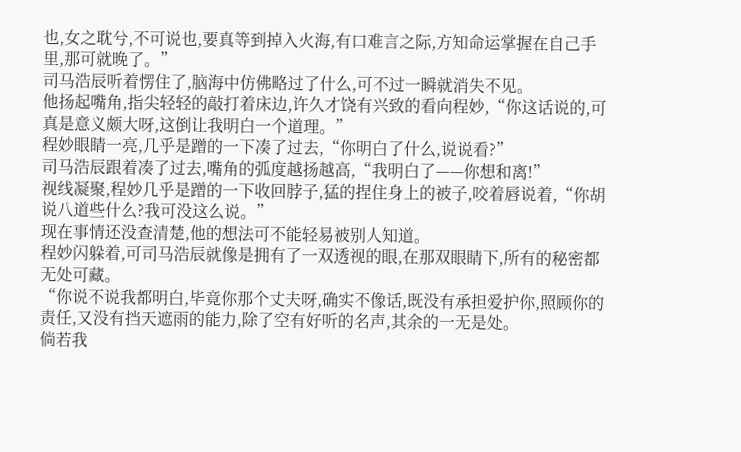也,女之耽兮,不可说也,要真等到掉入火海,有口难言之际,方知命运掌握在自己手里,那可就晚了。”
司马浩辰听着愣住了,脑海中仿佛略过了什么,可不过一瞬就消失不见。
他扬起嘴角,指尖轻轻的敲打着床边,许久才饶有兴致的看向程妙,“你这话说的,可真是意义颇大呀,这倒让我明白一个道理。”
程妙眼睛一亮,几乎是蹭的一下凑了过去,“你明白了什么,说说看?”
司马浩辰跟着凑了过去,嘴角的弧度越扬越高,“我明白了——你想和离!”
视线凝聚,程妙几乎是蹭的一下收回脖子,猛的捏住身上的被子,咬着唇说着,“你胡说八道些什么?我可没这么说。”
现在事情还没查清楚,他的想法可不能轻易被别人知道。
程妙闪躲着,可司马浩辰就像是拥有了一双透视的眼,在那双眼睛下,所有的秘密都无处可藏。
“你说不说我都明白,毕竟你那个丈夫呀,确实不像话,既没有承担爱护你,照顾你的责任,又没有挡天遮雨的能力,除了空有好听的名声,其余的一无是处。
倘若我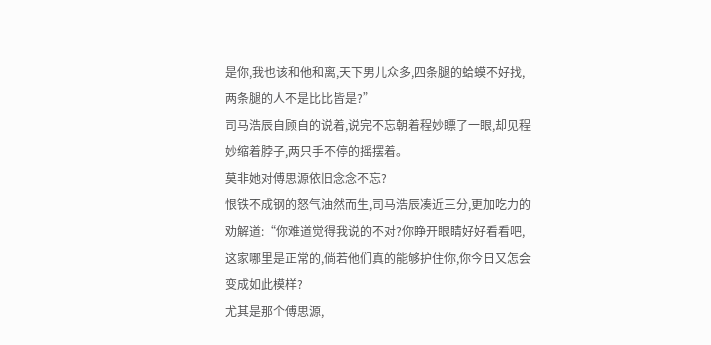是你,我也该和他和离,天下男儿众多,四条腿的蛤蟆不好找,两条腿的人不是比比皆是?”
司马浩辰自顾自的说着,说完不忘朝着程妙瞟了一眼,却见程妙缩着脖子,两只手不停的摇摆着。
莫非她对傅思源依旧念念不忘?
恨铁不成钢的怒气油然而生,司马浩辰凑近三分,更加吃力的劝解道:“你难道觉得我说的不对?你睁开眼睛好好看看吧,这家哪里是正常的,倘若他们真的能够护住你,你今日又怎会变成如此模样?
尤其是那个傅思源,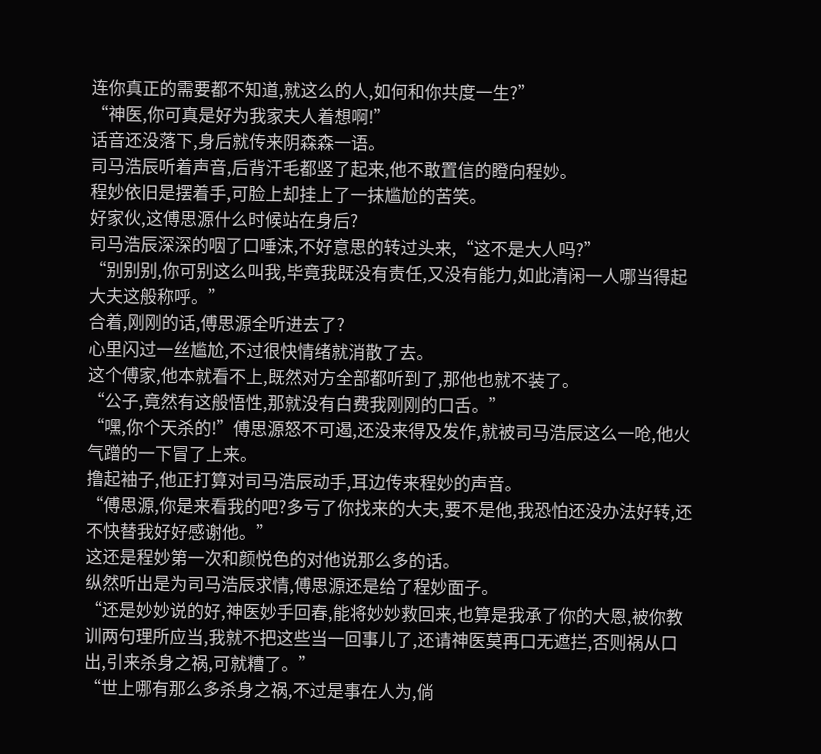连你真正的需要都不知道,就这么的人,如何和你共度一生?”
“神医,你可真是好为我家夫人着想啊!”
话音还没落下,身后就传来阴森森一语。
司马浩辰听着声音,后背汗毛都竖了起来,他不敢置信的瞪向程妙。
程妙依旧是摆着手,可脸上却挂上了一抹尴尬的苦笑。
好家伙,这傅思源什么时候站在身后?
司马浩辰深深的咽了口唾沫,不好意思的转过头来,“这不是大人吗?”
“别别别,你可别这么叫我,毕竟我既没有责任,又没有能力,如此清闲一人哪当得起大夫这般称呼。”
合着,刚刚的话,傅思源全听进去了?
心里闪过一丝尴尬,不过很快情绪就消散了去。
这个傅家,他本就看不上,既然对方全部都听到了,那他也就不装了。
“公子,竟然有这般悟性,那就没有白费我刚刚的口舌。”
“嘿,你个天杀的!”傅思源怒不可遏,还没来得及发作,就被司马浩辰这么一呛,他火气蹭的一下冒了上来。
撸起袖子,他正打算对司马浩辰动手,耳边传来程妙的声音。
“傅思源,你是来看我的吧?多亏了你找来的大夫,要不是他,我恐怕还没办法好转,还不快替我好好感谢他。”
这还是程妙第一次和颜悦色的对他说那么多的话。
纵然听出是为司马浩辰求情,傅思源还是给了程妙面子。
“还是妙妙说的好,神医妙手回春,能将妙妙救回来,也算是我承了你的大恩,被你教训两句理所应当,我就不把这些当一回事儿了,还请神医莫再口无遮拦,否则祸从口出,引来杀身之祸,可就糟了。”
“世上哪有那么多杀身之祸,不过是事在人为,倘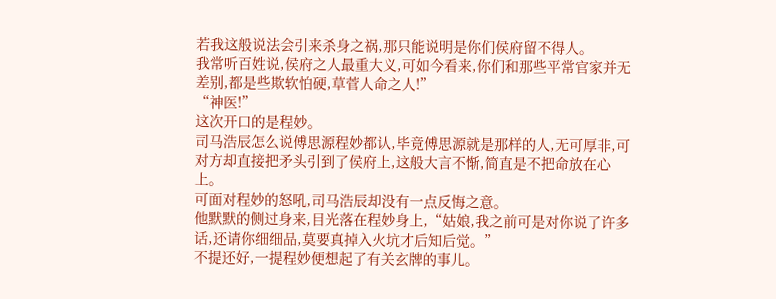若我这般说法会引来杀身之祸,那只能说明是你们侯府留不得人。
我常听百姓说,侯府之人最重大义,可如今看来,你们和那些平常官家并无差别,都是些欺软怕硬,草菅人命之人!”
“神医!”
这次开口的是程妙。
司马浩辰怎么说傅思源程妙都认,毕竟傅思源就是那样的人,无可厚非,可对方却直接把矛头引到了侯府上,这般大言不惭,简直是不把命放在心上。
可面对程妙的怒吼,司马浩辰却没有一点反悔之意。
他默默的侧过身来,目光落在程妙身上,“姑娘,我之前可是对你说了许多话,还请你细细品,莫要真掉入火坑才后知后觉。”
不提还好,一提程妙便想起了有关玄牌的事儿。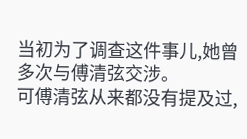当初为了调查这件事儿,她曾多次与傅清弦交涉。
可傅清弦从来都没有提及过,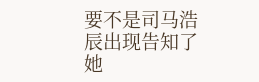要不是司马浩辰出现告知了她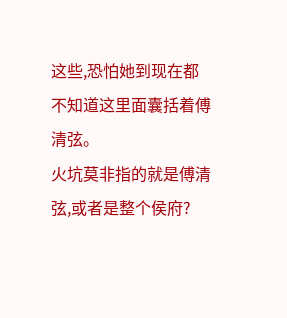这些,恐怕她到现在都不知道这里面囊括着傅清弦。
火坑莫非指的就是傅清弦,或者是整个侯府?